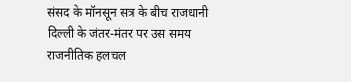संसद के मॉनसून सत्र के बीच राजधानी दिल्ली के जंतर-मंतर पर उस समय राजनीतिक हलचल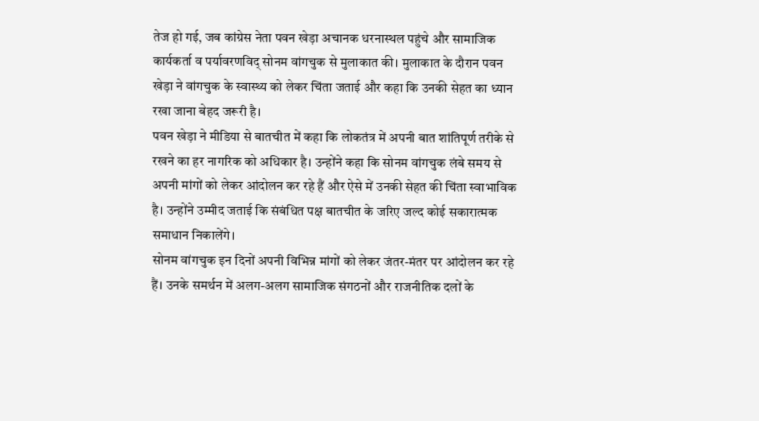तेज हो गई, जब कांग्रेस नेता पवन खेड़ा अचानक धरनास्थल पहुंचे और सामाजिक कार्यकर्ता व पर्यावरणविद् सोनम वांगचुक से मुलाकात की। मुलाकात के दौरान पवन खेड़ा ने वांगचुक के स्वास्थ्य को लेकर चिंता जताई और कहा कि उनकी सेहत का ध्यान रखा जाना बेहद जरूरी है।
पवन खेड़ा ने मीडिया से बातचीत में कहा कि लोकतंत्र में अपनी बात शांतिपूर्ण तरीके से रखने का हर नागरिक को अधिकार है। उन्होंने कहा कि सोनम वांगचुक लंबे समय से अपनी मांगों को लेकर आंदोलन कर रहे हैं और ऐसे में उनकी सेहत की चिंता स्वाभाविक है। उन्होंने उम्मीद जताई कि संबंधित पक्ष बातचीत के जरिए जल्द कोई सकारात्मक समाधान निकालेंगे।
सोनम वांगचुक इन दिनों अपनी विभिन्न मांगों को लेकर जंतर-मंतर पर आंदोलन कर रहे हैं। उनके समर्थन में अलग-अलग सामाजिक संगठनों और राजनीतिक दलों के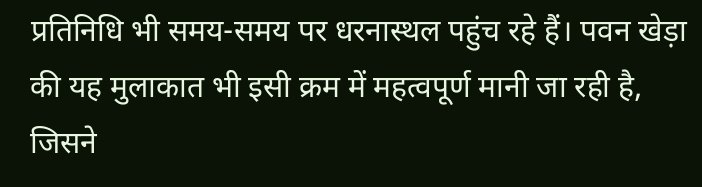प्रतिनिधि भी समय-समय पर धरनास्थल पहुंच रहे हैं। पवन खेड़ा की यह मुलाकात भी इसी क्रम में महत्वपूर्ण मानी जा रही है, जिसने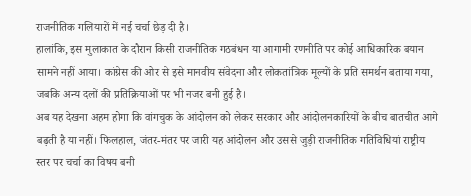राजनीतिक गलियारों में नई चर्चा छेड़ दी है।
हालांकि, इस मुलाकात के दौरान किसी राजनीतिक गठबंधन या आगामी रणनीति पर कोई आधिकारिक बयान सामने नहीं आया। कांग्रेस की ओर से इसे मानवीय संवेदना और लोकतांत्रिक मूल्यों के प्रति समर्थन बताया गया, जबकि अन्य दलों की प्रतिक्रियाओं पर भी नजर बनी हुई है।
अब यह देखना अहम होगा कि वांगचुक के आंदोलन को लेकर सरकार और आंदोलनकारियों के बीच बातचीत आगे बढ़ती है या नहीं। फिलहाल, जंतर-मंतर पर जारी यह आंदोलन और उससे जुड़ी राजनीतिक गतिविधियां राष्ट्रीय स्तर पर चर्चा का विषय बनी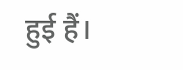हुई हैं।